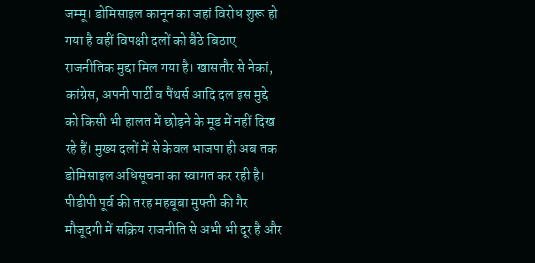जम्मू। डोमिसाइल कानून का जहां विरोध शुरू हो गया है वहीं विपक्षी दलों को बैठे बिठाए राजनीतिक मुद्दा मिल गया है। खासतौर से नेकां, कांग्रेस, अपनी पार्टी व पैंथर्स आदि दल इस मुद्दे को किसी भी हालत में छोड़ने के मूड में नहीं दिख रहे हैं। मुख्य दलों में से केवल भाजपा ही अब तक डोमिसाइल अधिसूचना का स्वागत कर रही है।
पीडीपी पूर्व की तरह महबूबा मुफ्ती की गैर मौजूदगी में सक्रिय राजनीति से अभी भी दूर है और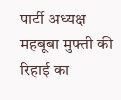पार्टी अध्यक्ष महबूबा मुफ्ती की रिहाई का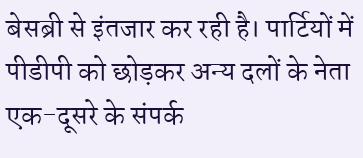बेसब्री से इंतजार कर रही है। पार्टियों में पीडीपी को छोड़कर अन्य दलों के नेता एक-दूसरे के संपर्क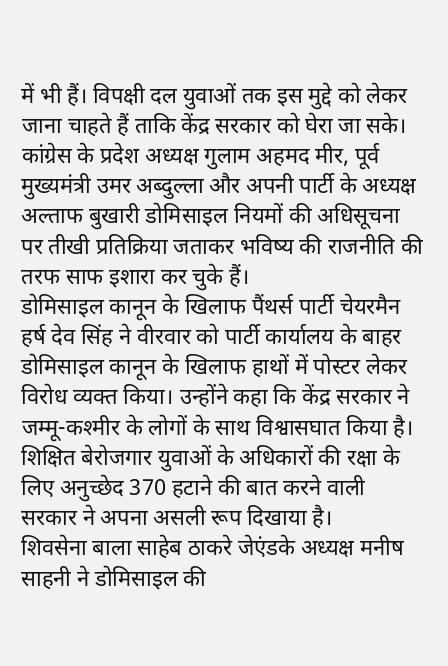में भी हैं। विपक्षी दल युवाओं तक इस मुद्दे को लेकर जाना चाहते हैं ताकि केंद्र सरकार को घेरा जा सके। कांग्रेस के प्रदेश अध्यक्ष गुलाम अहमद मीर, पूर्व मुख्यमंत्री उमर अब्दुल्ला और अपनी पार्टी के अध्यक्ष अल्ताफ बुखारी डोमिसाइल नियमों की अधिसूचना पर तीखी प्रतिक्रिया जताकर भविष्य की राजनीति की तरफ साफ इशारा कर चुके हैं।
डोमिसाइल कानून के खिलाफ पैंथर्स पार्टी चेयरमैन हर्ष देव सिंह ने वीरवार को पार्टी कार्यालय के बाहर डोमिसाइल कानून के खिलाफ हाथों में पोस्टर लेकर विरोध व्यक्त किया। उन्होंने कहा कि केंद्र सरकार ने जम्मू-कश्मीर के लोगों के साथ विश्वासघात किया है। शिक्षित बेरोजगार युवाओं के अधिकारों की रक्षा के लिए अनुच्छेद 370 हटाने की बात करने वाली सरकार ने अपना असली रूप दिखाया है।
शिवसेना बाला साहेब ठाकरे जेएंडके अध्यक्ष मनीष साहनी ने डोमिसाइल की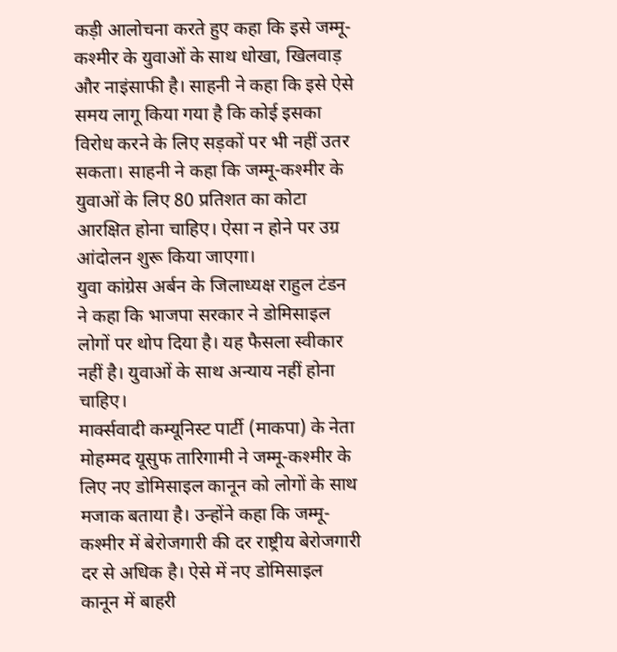कड़ी आलोचना करते हुए कहा कि इसे जम्मू-कश्मीर के युवाओं के साथ धोखा, खिलवाड़ और नाइंसाफी है। साहनी ने कहा कि इसे ऐसे समय लागू किया गया है कि कोई इसका विरोध करने के लिए सड़कों पर भी नहीं उतर सकता। साहनी ने कहा कि जम्मू-कश्मीर के युवाओं के लिए 80 प्रतिशत का कोटा आरक्षित होना चाहिए। ऐसा न होने पर उग्र आंदोलन शुरू किया जाएगा।
युवा कांग्रेस अर्बन के जिलाध्यक्ष राहुल टंडन ने कहा कि भाजपा सरकार ने डोमिसाइल लोगों पर थोप दिया है। यह फैसला स्वीकार नहीं है। युवाओं के साथ अन्याय नहीं होना चाहिए।
मार्क्सवादी कम्यूनिस्ट पार्टी (माकपा) के नेता मोहम्मद यूसुफ तारिगामी ने जम्मू-कश्मीर के लिए नए डोमिसाइल कानून को लोगों के साथ मजाक बताया है। उन्होंने कहा कि जम्मू-कश्मीर में बेरोजगारी की दर राष्ट्रीय बेरोजगारी दर से अधिक है। ऐसे में नए डोमिसाइल कानून में बाहरी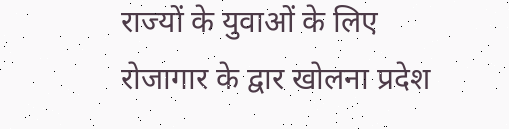राज्यों के युवाओं के लिए रोजागार के द्वार खोलना प्रदेश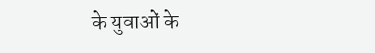के युवाओं के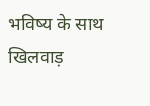भविष्य के साथ खिलवाड़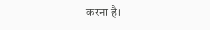करना है।